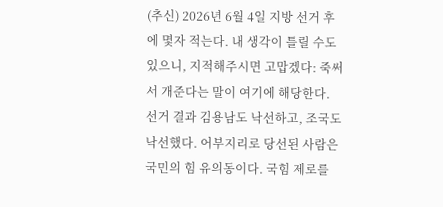(추신) 2026년 6월 4일 지방 선거 후에 몇자 적는다. 내 생각이 틀릴 수도 있으니, 지적해주시면 고맙겠다: 죽써서 개준다는 말이 여기에 해당한다. 선거 결과 김용남도 낙선하고, 조국도 낙선했다. 어부지리로 당선된 사람은 국민의 힘 유의동이다. 국힘 제로를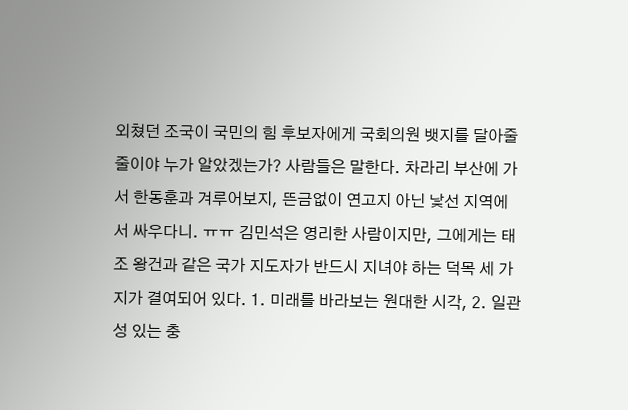외쳤던 조국이 국민의 힘 후보자에게 국회의원 뱃지를 달아줄 줄이야 누가 알았겠는가? 사람들은 말한다. 차라리 부산에 가서 한동훈과 겨루어보지, 뜬금없이 연고지 아닌 낯선 지역에서 싸우다니. ㅠㅠ 김민석은 영리한 사람이지만, 그에게는 태조 왕건과 같은 국가 지도자가 반드시 지녀야 하는 덕목 세 가지가 결여되어 있다. 1. 미래를 바라보는 원대한 시각, 2. 일관성 있는 충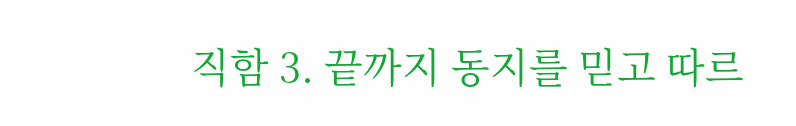직함 3. 끝까지 동지를 믿고 따르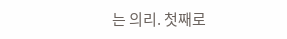는 의리. 첫째로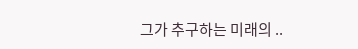그가 추구하는 미래의 ..